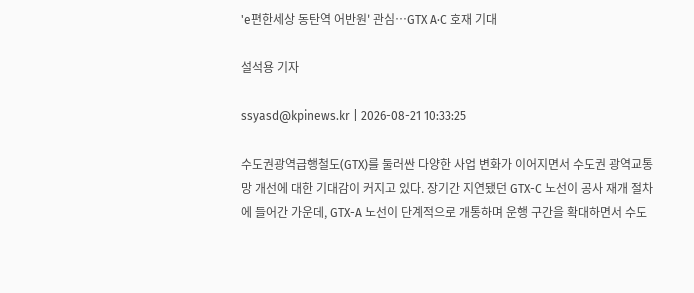'e편한세상 동탄역 어반원' 관심…GTX A·C 호재 기대

설석용 기자

ssyasd@kpinews.kr | 2026-08-21 10:33:25

수도권광역급행철도(GTX)를 둘러싼 다양한 사업 변화가 이어지면서 수도권 광역교통망 개선에 대한 기대감이 커지고 있다. 장기간 지연됐던 GTX-C 노선이 공사 재개 절차에 들어간 가운데, GTX-A 노선이 단계적으로 개통하며 운행 구간을 확대하면서 수도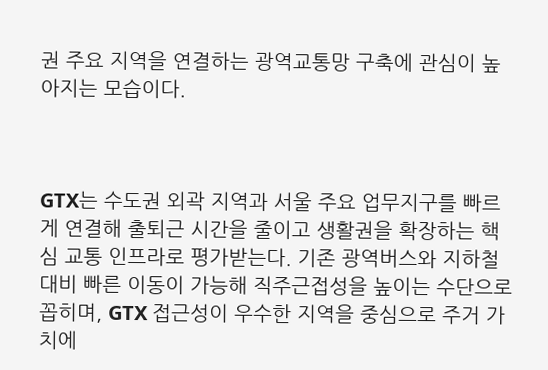권 주요 지역을 연결하는 광역교통망 구축에 관심이 높아지는 모습이다.



GTX는 수도권 외곽 지역과 서울 주요 업무지구를 빠르게 연결해 출퇴근 시간을 줄이고 생활권을 확장하는 핵심 교통 인프라로 평가받는다. 기존 광역버스와 지하철 대비 빠른 이동이 가능해 직주근접성을 높이는 수단으로 꼽히며, GTX 접근성이 우수한 지역을 중심으로 주거 가치에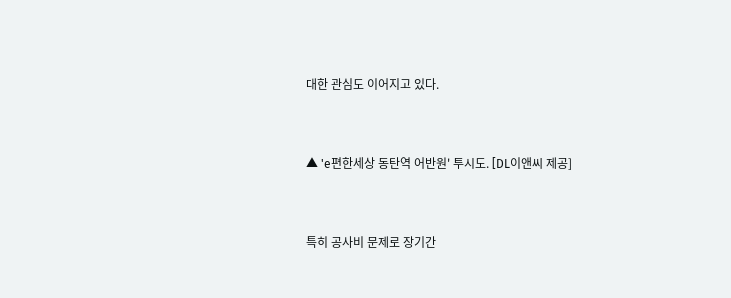대한 관심도 이어지고 있다.



▲ 'e편한세상 동탄역 어반원' 투시도. [DL이앤씨 제공]



특히 공사비 문제로 장기간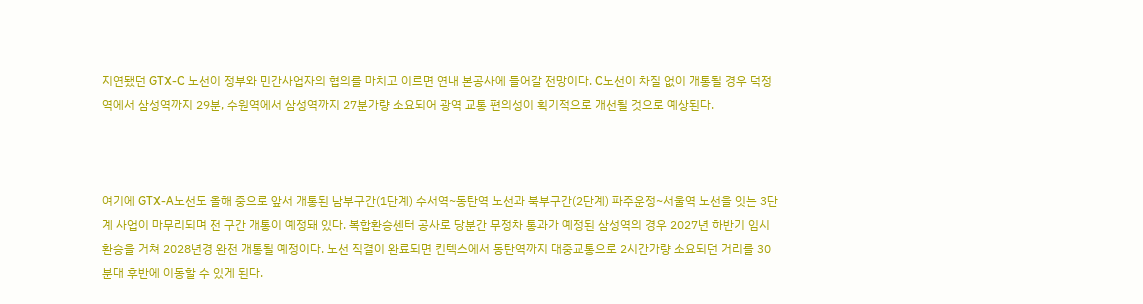지연됐던 GTX-C 노선이 정부와 민간사업자의 협의를 마치고 이르면 연내 본공사에 들어갈 전망이다. C노선이 차질 없이 개통될 경우 덕정역에서 삼성역까지 29분, 수원역에서 삼성역까지 27분가량 소요되어 광역 교통 편의성이 획기적으로 개선될 것으로 예상된다.



여기에 GTX-A노선도 올해 중으로 앞서 개통된 남부구간(1단계) 수서역~동탄역 노선과 북부구간(2단계) 파주운정~서울역 노선을 잇는 3단계 사업이 마무리되며 전 구간 개통이 예정돼 있다. 복합환승센터 공사로 당분간 무정차 통과가 예정된 삼성역의 경우 2027년 하반기 임시 환승을 거쳐 2028년경 완전 개통될 예정이다. 노선 직결이 완료되면 킨텍스에서 동탄역까지 대중교통으로 2시간가량 소요되던 거리를 30분대 후반에 이동할 수 있게 된다.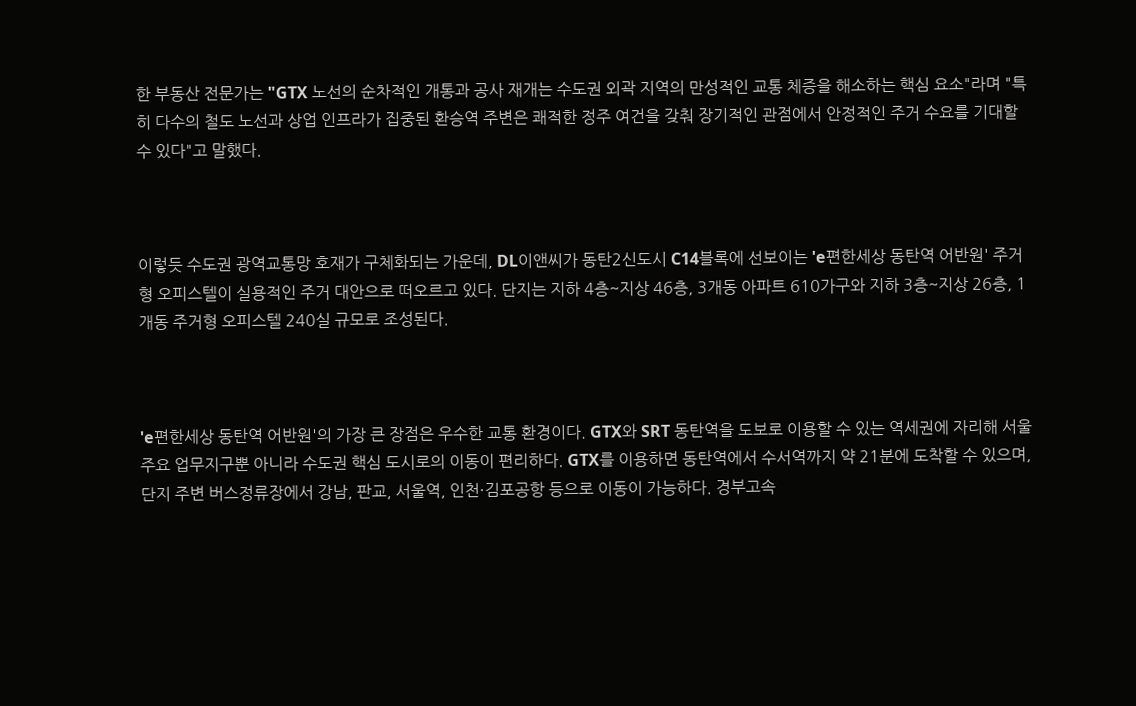한 부동산 전문가는 "GTX 노선의 순차적인 개통과 공사 재개는 수도권 외곽 지역의 만성적인 교통 체증을 해소하는 핵심 요소"라며 "특히 다수의 철도 노선과 상업 인프라가 집중된 환승역 주변은 쾌적한 정주 여건을 갖춰 장기적인 관점에서 안정적인 주거 수요를 기대할 수 있다"고 말했다.



이렇듯 수도권 광역교통망 호재가 구체화되는 가운데, DL이앤씨가 동탄2신도시 C14블록에 선보이는 'e편한세상 동탄역 어반원' 주거형 오피스텔이 실용적인 주거 대안으로 떠오르고 있다. 단지는 지하 4층~지상 46층, 3개동 아파트 610가구와 지하 3층~지상 26층, 1개동 주거형 오피스텔 240실 규모로 조성된다.



'e편한세상 동탄역 어반원'의 가장 큰 장점은 우수한 교통 환경이다. GTX와 SRT 동탄역을 도보로 이용할 수 있는 역세권에 자리해 서울 주요 업무지구뿐 아니라 수도권 핵심 도시로의 이동이 편리하다. GTX를 이용하면 동탄역에서 수서역까지 약 21분에 도착할 수 있으며, 단지 주변 버스정류장에서 강남, 판교, 서울역, 인천·김포공항 등으로 이동이 가능하다. 경부고속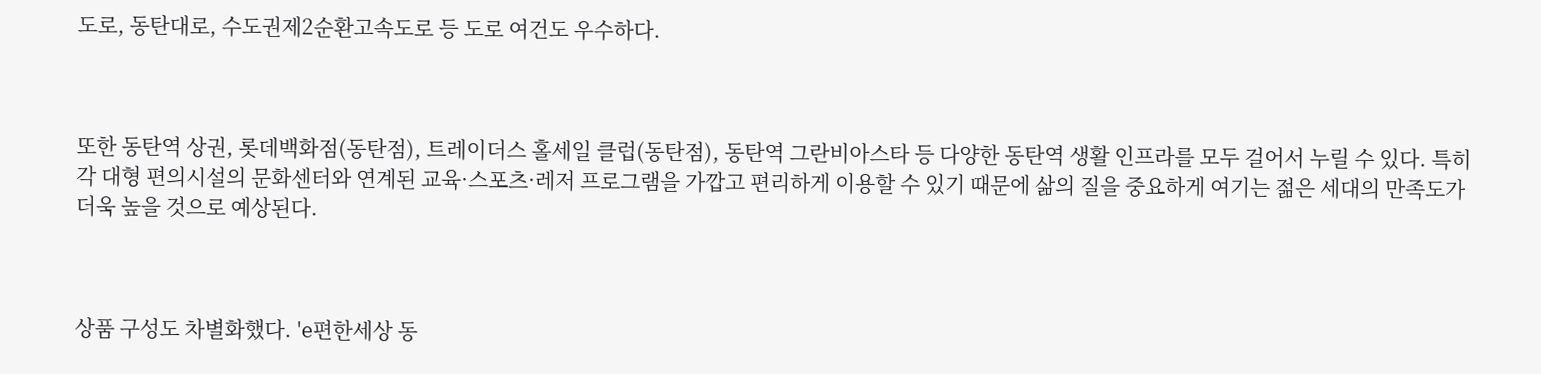도로, 동탄대로, 수도권제2순환고속도로 등 도로 여건도 우수하다.



또한 동탄역 상권, 롯데백화점(동탄점), 트레이더스 홀세일 클럽(동탄점), 동탄역 그란비아스타 등 다양한 동탄역 생활 인프라를 모두 걸어서 누릴 수 있다. 특히 각 대형 편의시설의 문화센터와 연계된 교육·스포츠·레저 프로그램을 가깝고 편리하게 이용할 수 있기 때문에 삶의 질을 중요하게 여기는 젊은 세대의 만족도가 더욱 높을 것으로 예상된다.



상품 구성도 차별화했다. 'e편한세상 동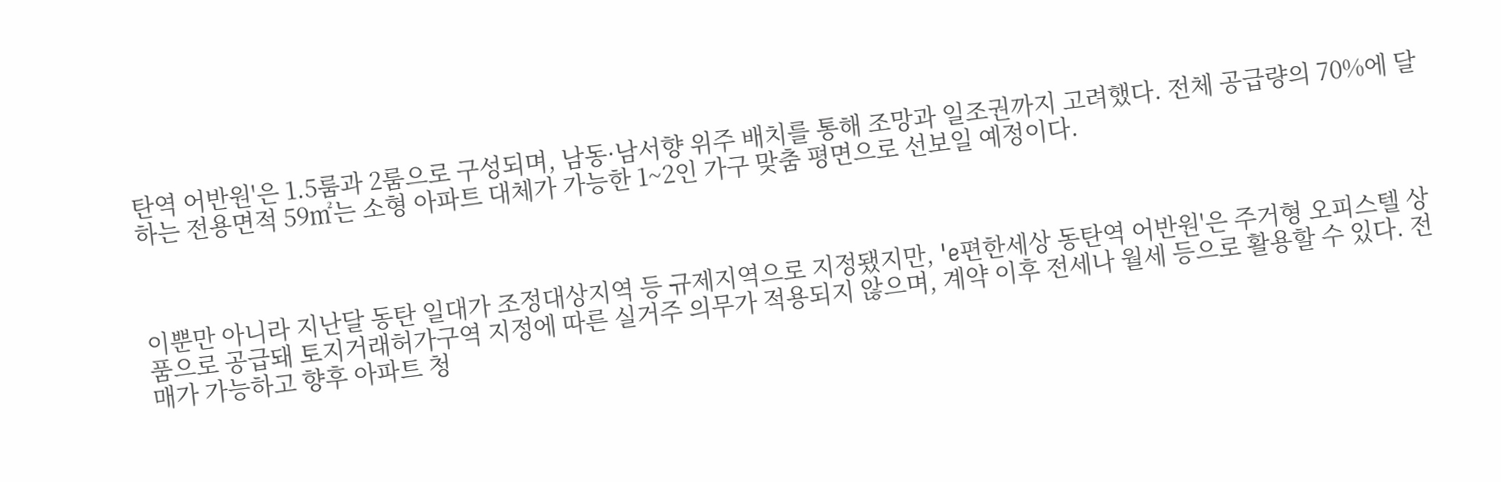탄역 어반원'은 1.5룸과 2룸으로 구성되며, 남동·남서향 위주 배치를 통해 조망과 일조권까지 고려했다. 전체 공급량의 70%에 달하는 전용면적 59㎡는 소형 아파트 대체가 가능한 1~2인 가구 맞춤 평면으로 선보일 예정이다.



이뿐만 아니라 지난달 동탄 일대가 조정대상지역 등 규제지역으로 지정됐지만, 'e편한세상 동탄역 어반원'은 주거형 오피스텔 상품으로 공급돼 토지거래허가구역 지정에 따른 실거주 의무가 적용되지 않으며, 계약 이후 전세나 월세 등으로 활용할 수 있다. 전매가 가능하고 향후 아파트 청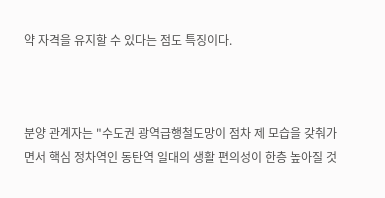약 자격을 유지할 수 있다는 점도 특징이다.



분양 관계자는 "수도권 광역급행철도망이 점차 제 모습을 갖춰가면서 핵심 정차역인 동탄역 일대의 생활 편의성이 한층 높아질 것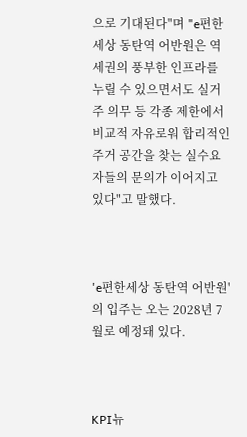으로 기대된다"며 "e편한세상 동탄역 어반원은 역세권의 풍부한 인프라를 누릴 수 있으면서도 실거주 의무 등 각종 제한에서 비교적 자유로워 합리적인 주거 공간을 찾는 실수요자들의 문의가 이어지고 있다"고 말했다.



'e편한세상 동탄역 어반원'의 입주는 오는 2028년 7월로 예정돼 있다.



KPI뉴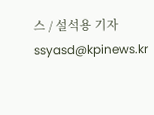스 / 설석용 기자 ssyasd@kpinews.kr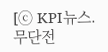[ⓒ KPI뉴스. 무단전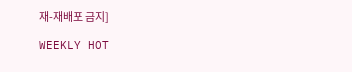재-재배포 금지]

WEEKLY HOT